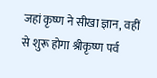जहां कृष्ण ने सीखा ज्ञान, वहीं से शुरू होगा श्रीकृष्ण पर्व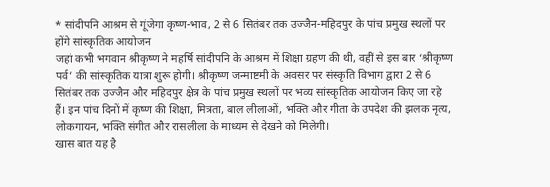* सांदीपनि आश्रम से गूंजेगा कृष्ण-भाव, 2 से 6 सितंबर तक उज्जैन-महिदपुर के पांच प्रमुख स्थलों पर होंगे सांस्कृतिक आयोजन
जहां कभी भगवान श्रीकृष्ण ने महर्षि सांदीपनि के आश्रम में शिक्षा ग्रहण की थी, वहीं से इस बार ‘श्रीकृष्ण पर्व’ की सांस्कृतिक यात्रा शुरू होगी। श्रीकृष्ण जन्माष्टमी के अवसर पर संस्कृति विभाग द्वारा 2 से 6 सितंबर तक उज्जैन और महिदपुर क्षेत्र के पांच प्रमुख स्थलों पर भव्य सांस्कृतिक आयोजन किए जा रहे हैं। इन पांच दिनों में कृष्ण की शिक्षा, मित्रता, बाल लीलाओं, भक्ति और गीता के उपदेश की झलक नृत्य, लोकगायन, भक्ति संगीत और रासलीला के माध्यम से देखने को मिलेगी।
खास बात यह है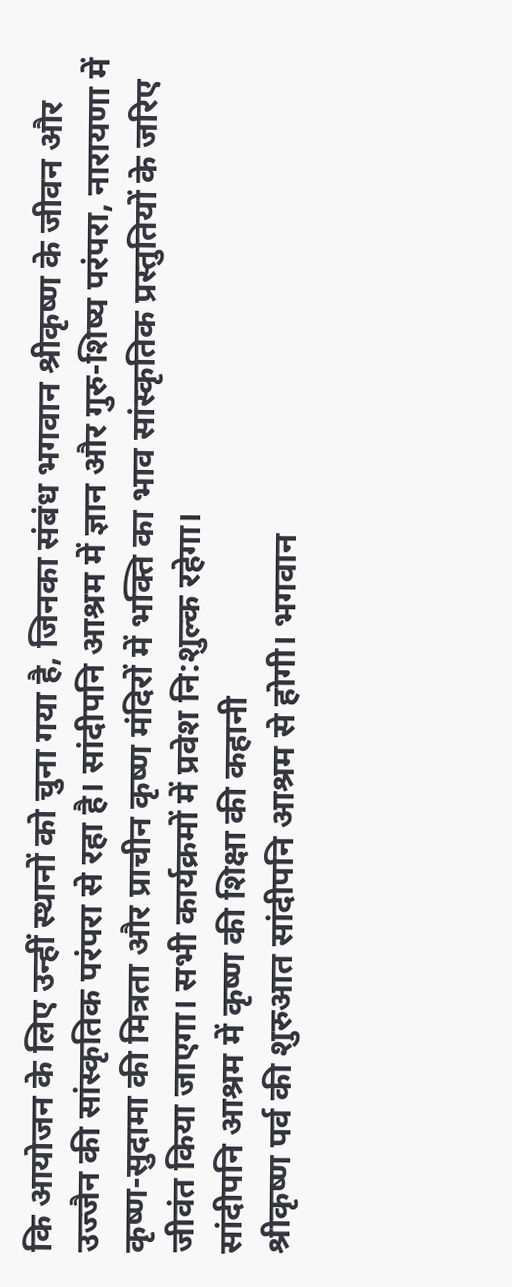कि आयोजन के लिए उन्हीं स्थानों को चुना गया है, जिनका संबंध भगवान श्रीकृष्ण के जीवन और उज्जैन की सांस्कृतिक परंपरा से रहा है। सांदीपनि आश्रम में ज्ञान और गुरु-शिष्य परंपरा, नारायणा में कृष्ण-सुदामा की मित्रता और प्राचीन कृष्ण मंदिरों में भक्ति का भाव सांस्कृतिक प्रस्तुतियों के जरिए जीवंत किया जाएगा। सभी कार्यक्रमों में प्रवेश नि:शुल्क रहेगा।
सांदीपनि आश्रम में कृष्ण की शिक्षा की कहानी
श्रीकृष्ण पर्व की शुरुआत सांदीपनि आश्रम से होगी। भगवान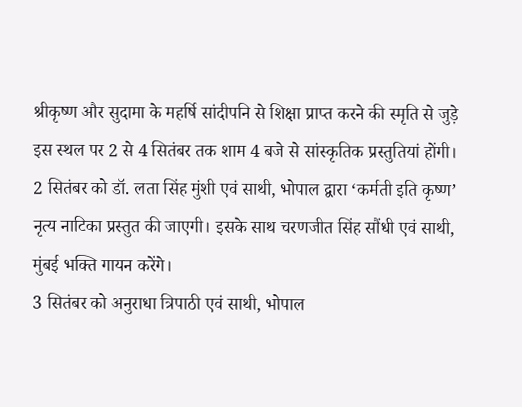श्रीकृष्ण और सुदामा के महर्षि सांदीपनि से शिक्षा प्राप्त करने की स्मृति से जुड़े इस स्थल पर 2 से 4 सितंबर तक शाम 4 बजे से सांस्कृतिक प्रस्तुतियां होंगी।
2 सितंबर को डॉ. लता सिंह मुंशी एवं साथी, भोपाल द्वारा ‘कर्मती इति कृष्ण’ नृत्य नाटिका प्रस्तुत की जाएगी। इसके साथ चरणजीत सिंह सौंधी एवं साथी, मुंबई भक्ति गायन करेंगे।
3 सितंबर को अनुराधा त्रिपाठी एवं साथी, भोपाल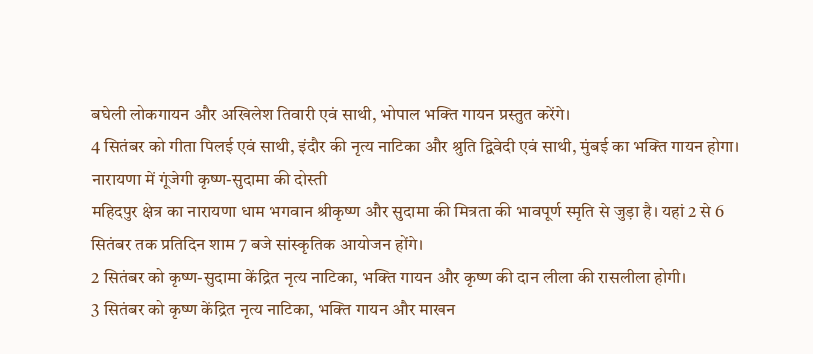बघेली लोकगायन और अखिलेश तिवारी एवं साथी, भोपाल भक्ति गायन प्रस्तुत करेंगे।
4 सितंबर को गीता पिलई एवं साथी, इंदौर की नृत्य नाटिका और श्रुति द्विवेदी एवं साथी, मुंबई का भक्ति गायन होगा।
नारायणा में गूंजेगी कृष्ण-सुदामा की दोस्ती
महिदपुर क्षेत्र का नारायणा धाम भगवान श्रीकृष्ण और सुदामा की मित्रता की भावपूर्ण स्मृति से जुड़ा है। यहां 2 से 6 सितंबर तक प्रतिदिन शाम 7 बजे सांस्कृतिक आयोजन होंगे।
2 सितंबर को कृष्ण-सुदामा केंद्रित नृत्य नाटिका, भक्ति गायन और कृष्ण की दान लीला की रासलीला होगी।
3 सितंबर को कृष्ण केंद्रित नृत्य नाटिका, भक्ति गायन और माखन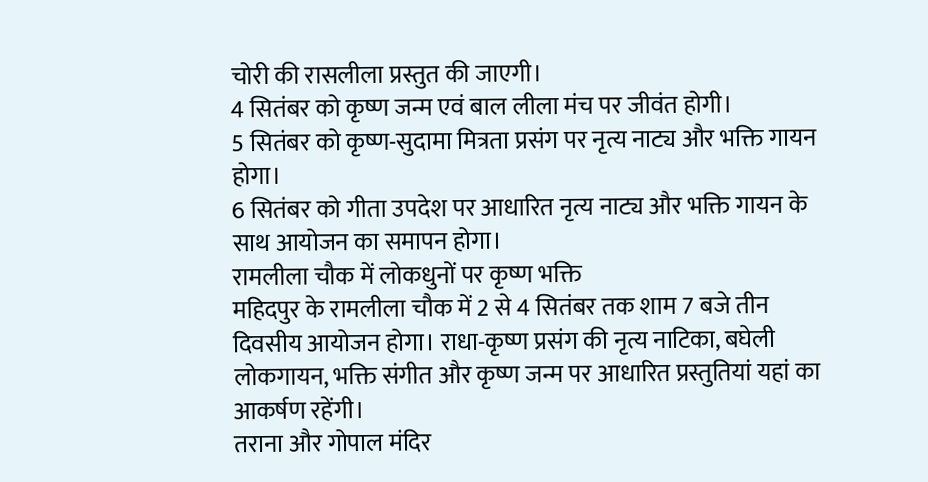चोरी की रासलीला प्रस्तुत की जाएगी।
4 सितंबर को कृष्ण जन्म एवं बाल लीला मंच पर जीवंत होगी।
5 सितंबर को कृष्ण-सुदामा मित्रता प्रसंग पर नृत्य नाट्य और भक्ति गायन होगा।
6 सितंबर को गीता उपदेश पर आधारित नृत्य नाट्य और भक्ति गायन के साथ आयोजन का समापन होगा।
रामलीला चौक में लोकधुनों पर कृष्ण भक्ति
महिदपुर के रामलीला चौक में 2 से 4 सितंबर तक शाम 7 बजे तीन दिवसीय आयोजन होगा। राधा-कृष्ण प्रसंग की नृत्य नाटिका, बघेली लोकगायन, भक्ति संगीत और कृष्ण जन्म पर आधारित प्रस्तुतियां यहां का आकर्षण रहेंगी।
तराना और गोपाल मंदिर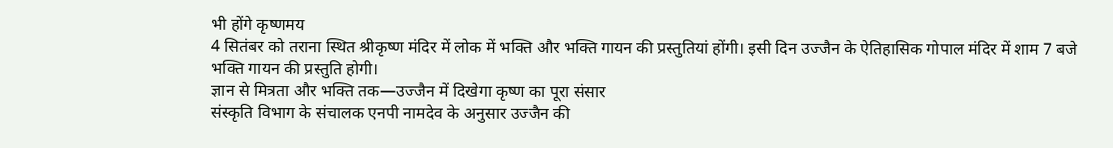भी होंगे कृष्णमय
4 सितंबर को तराना स्थित श्रीकृष्ण मंदिर में लोक में भक्ति और भक्ति गायन की प्रस्तुतियां होंगी। इसी दिन उज्जैन के ऐतिहासिक गोपाल मंदिर में शाम 7 बजे भक्ति गायन की प्रस्तुति होगी।
ज्ञान से मित्रता और भक्ति तक—उज्जैन में दिखेगा कृष्ण का पूरा संसार
संस्कृति विभाग के संचालक एनपी नामदेव के अनुसार उज्जैन की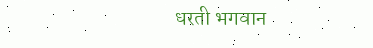धरती भगवान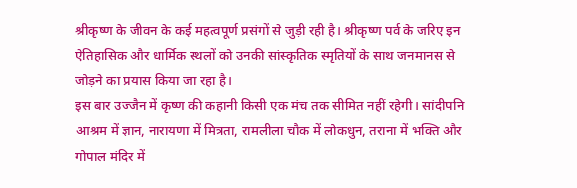श्रीकृष्ण के जीवन के कई महत्वपूर्ण प्रसंगों से जुड़ी रही है। श्रीकृष्ण पर्व के जरिए इन ऐतिहासिक और धार्मिक स्थलों को उनकी सांस्कृतिक स्मृतियों के साथ जनमानस से जोड़ने का प्रयास किया जा रहा है।
इस बार उज्जैन में कृष्ण की कहानी किसी एक मंच तक सीमित नहीं रहेगी। सांदीपनि आश्रम में ज्ञान, नारायणा में मित्रता, रामलीला चौक में लोकधुन, तराना में भक्ति और गोपाल मंदिर में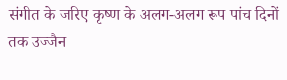संगीत के जरिए कृष्ण के अलग-अलग रूप पांच दिनों तक उज्जैन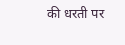की धरती पर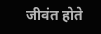जीवंत होते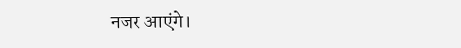नजर आएंगे।